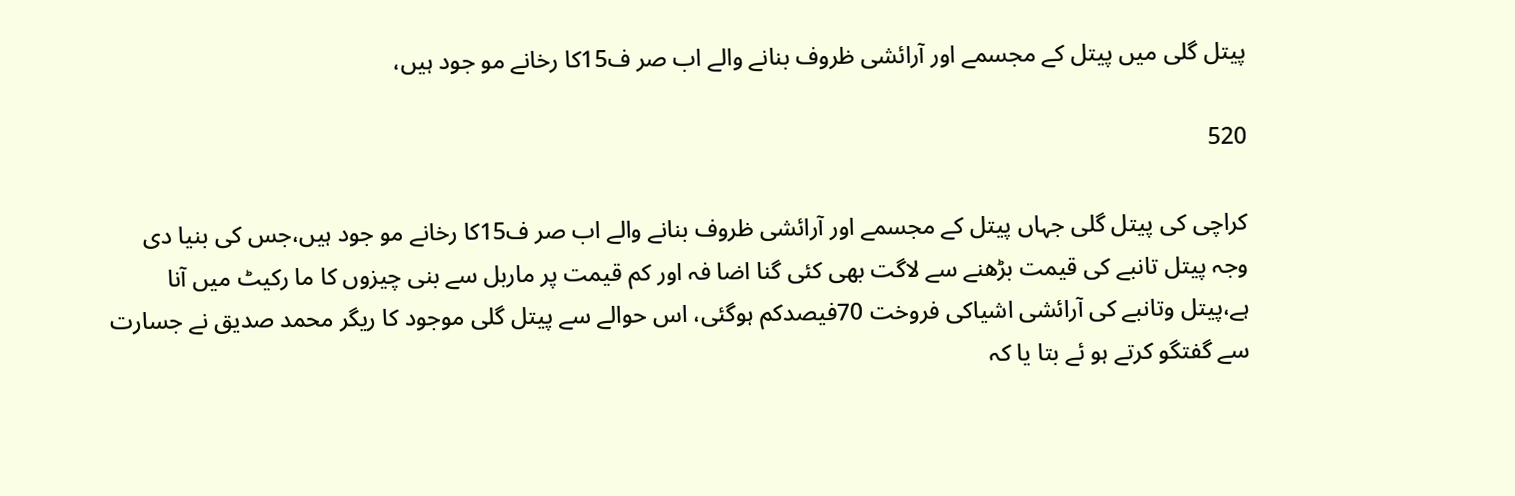پیتل گلی میں پیتل کے مجسمے اور آرائشی ظروف بنانے والے اب صر ف15کا رخانے مو جود ہیں،

520

کراچی کی پیتل گلی جہاں پیتل کے مجسمے اور آرائشی ظروف بنانے والے اب صر ف15کا رخانے مو جود ہیں،جس کی بنیا دی وجہ پیتل تانبے کی قیمت بڑھنے سے لاگت بھی کئی گنا اضا فہ اور کم قیمت پر ماربل سے بنی چیزوں کا ما رکیٹ میں آنا ہے،پیتل وتانبے کی آرائشی اشیاکی فروخت 70فیصدکم ہوگئی، اس حوالے سے پیتل گلی موجود کا ریگر محمد صدیق نے جسارت سے گفتگو کرتے ہو ئے بتا یا کہ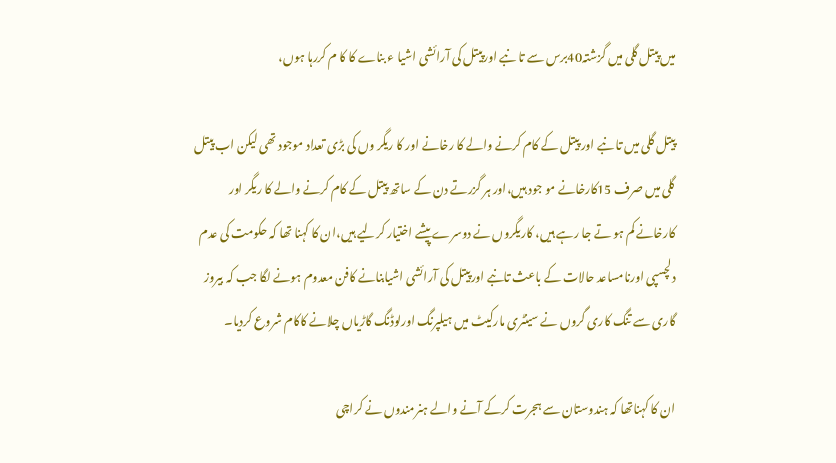میں پیتل گلی میں گزشتہ40برس سے تا نبے اورپیتل کی آرائشی اشیا ء بناے کا کا م کررہا ہوں،

پیتل گلی میں تا نبے اور پیتل کے کام کرنے والے کا رخانے اور کا ریگر وں کی بڑی تعداد موجود تھی لیکن اب پیتل گلی میں صرف 15کارخانے مو جود ہیں،اور ہر گزرتے دن کے ساتھ پیتل کے کام کرنے والے کا ریگر اور کارخانے کم ہو تے جا رہے ہیں، کاریگروں نے دوسرے پیشے اختیار کرلیے ہیں،ان کا کہنا تھا کہ حکومت کی عدم دلچسپی اورنامساعد حالات کے باعث تانبے اورپیتل کی آرائشی اشیابنانے کافن معدوم ہونے لگا جب کہ بیروز گاری سے تنگ کاری گروں نے سینٹری مارکیٹ میں ہیلپرنگ اورلوڈنگ گاڑیاں چلانے کاکام شروع کردیا۔

ان کا کہناتھا کہ ہندوستان سے ہجرت کرکے آنے والے ہنرمندوں نے کراچی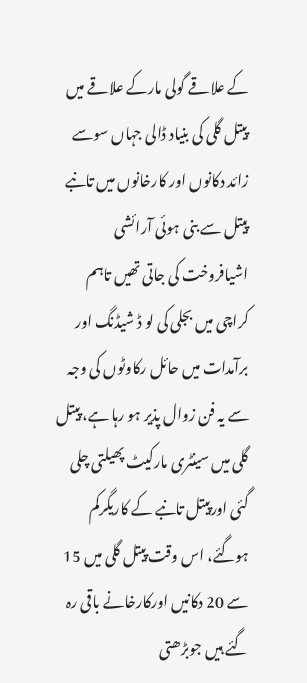کے علاقے گولی مارکے علاقے میں پیتل گلی کی بنیاد ڈالی جہاں سوسے زائد دکانوں اور کارخانوں میں تانبے پیتل سے بنی ہوئی آرائشی اشیافروخت کی جاتی تھیں تاہم کراچی میں بجلی کی لو ڈ شیڈنگ اور برآمدات میں حائل رکاوٹوں کی وجہ سے یہ فن زوال پذیر ہو رہا ہے، پیتل گلی میں سینٹری مارکیٹ پھیلتی چلی گئی اورپیتل تانبے کے کاریگرکم ہوگئے، اس وقت پیتل گلی میں 15 سے 20 دکانیں اورکارخانے باقی رہ گئے ہیں جوبڑھتی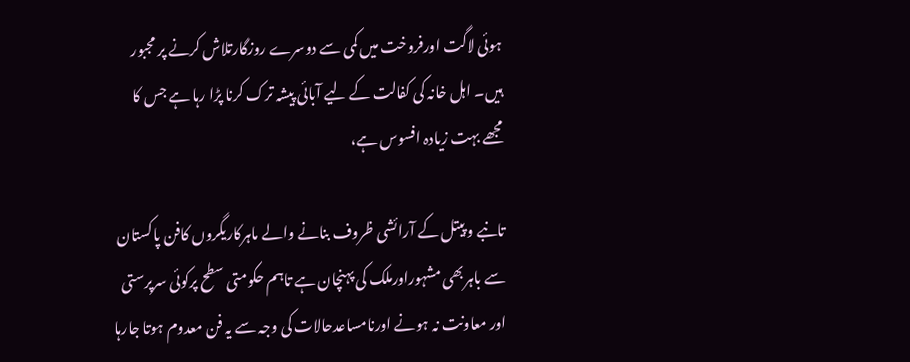ہوئی لاگت اورفروخت میں کمی سے دوسرے روزگارتلاش کرنے پر مجبور ہیں۔ اہل خانہ کی کفالت کے لیے آبائی پیشہ ترک کرنا پڑا رہا ہے جس کا مجھے بہت زیادہ افسوس ہے،

تانبے و پیتل کے آرائشی ظروف بنانے والے ماہرکاریگروں کافن پاکستان سے باہربھی مشہوراورملک کی پہنچان ہے تاہم حکومتی سطح پرکوئی سرپرستی اور معاونت نہ ہونے اورنامساعدحالات کی وجہ سے یہ فن معدوم ہوتا جارہا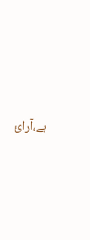ہے،آرائ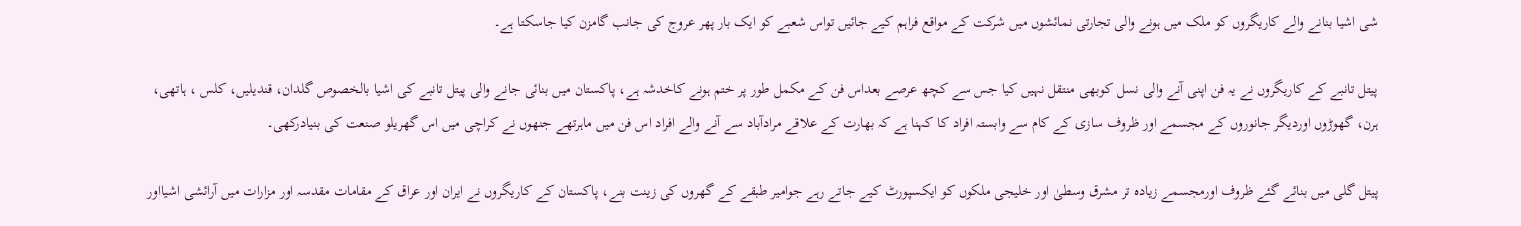شی اشیا بنانے والے کاریگروں کو ملک میں ہونے والی تجارتی نمائشوں میں شرکت کے مواقع فراہم کیے جائیں تواس شعبے کو ایک بار پھر عروج کی جانب گامزن کیا جاسکتا ہے۔

پیتل تانبے کے کاریگروں نے یہ فن اپنی آنے والی نسل کوبھی منتقل نہیں کیا جس سے کچھ عرصے بعداس فن کے مکمل طور پر ختم ہونے کاخدشہ ہے، پاکستان میں بنائی جانے والی پیتل تانبے کی اشیا بالخصوص گلدان، قندیلیں، کلس ، ہاتھی، ہرن، گھوڑوں اوردیگر جانوروں کے مجسمے اور ظروف سازی کے کام سے وابستہ افراد کا کہنا ہے کہ بھارت کے علاقے مرادآباد سے آنے والے افراد اس فن میں ماہرتھے جنھوں نے کراچی میں اس گھریلو صنعت کی بنیادرکھی۔

پیتل گلی میں بنائے گئے ظروف اورمجسمے زیادہ تر مشرق وسطیٰ اور خلیجی ملکوں کو ایکسپورٹ کیے جاتے رہے جوامیر طبقے کے گھروں کی زینت بنے، پاکستان کے کاریگروں نے ایران اور عراق کے مقامات مقدسہ اور مزارات میں آرائشی اشیااور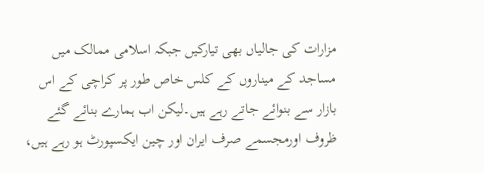مزارات کی جالیاں بھی تیارکیں جبکہ اسلامی ممالک میں مساجد کے میناروں کے کلس خاص طور پر کراچی کے اس بازار سے بنوائے جاتے رہے ہیں۔لیکن اب ہمارے بنائے گئے ظروف اورمجسمے صرف ایران اور چین ایکسپورٹ ہو رہے ہیں،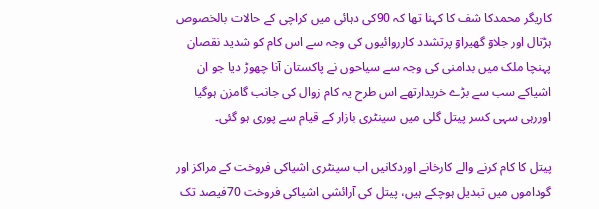کاریگر محمدکا شف کا کہنا تھا کہ 90کی دہائی میں کراچی کے حالات بالخصوص ہڑتال اور جلاوٓ گھیراوٓ پرتشدد کارروائیوں کی وجہ سے اس کام کو شدید نقصان پہنچا ملک میں بدامنی کی وجہ سے سیاحوں نے پاکستان آنا چھوڑ دیا جو ان اشیاکے سب سے بڑے خریدارتھے اس طرح یہ کام زوال کی جانب گامزن ہوگیا اوررہی سہی کسر پیتل گلی میں سینٹری بازار کے قیام سے پوری ہو گئی۔

پیتل کا کام کرنے والے کارخانے اوردکانیں اب سینٹری اشیاکی فروخت کے مراکز اور گوداموں میں تبدیل ہوچکے ہیں، پیتل کی آرائشی اشیاکی فروخت 70فیصد تک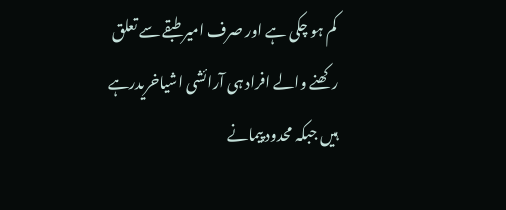کم ہو چکی ہے اور صرف امیر طبقے سے تعلق رکھنے والے افراد ہی آرائشی اشیاخریدرہے ہیں جبکہ محدود پیمانے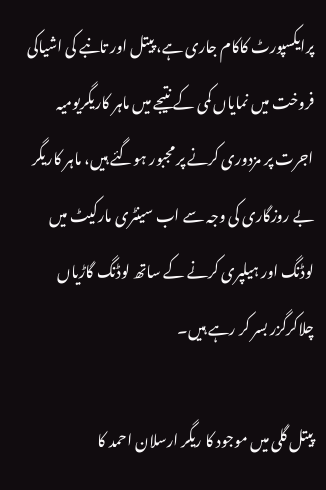پرایکسپورٹ کاکام جاری ہے، پیتل اور تانبے کی اشیاکی فروخت میں نمایاں کمی کے نتیجے میں ماہر کاریگریومیہ اجرت پر مزدوری کرنے پر مجبور ہوگئے ہیں، ماہر کاریگر بے روزگاری کی وجہ سے اب سینٹری مارکیٹ میں لوڈنگ اور ہیلپری کرنے کے ساتھ لوڈنگ گاڑیاں چلاکرگزر بسر کر رہے ہیں۔

پیتل گلی میں موجود کا ریگر ارسلان احمد کا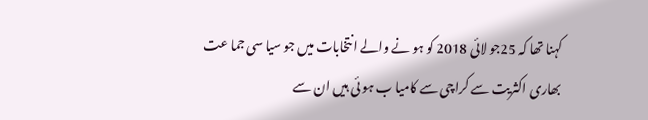کہنا تھا کہ 25جو لائی 2018 کو ہو نے والے انتخابات میں جو سیا سی جما عت بھاری اکثریت سے کراچی سے کامیا ب ہو ئی ہیں ان سے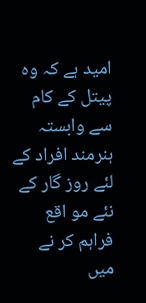امید ہے کہ وہ پیتل کے کام سے وابستہ ہنرمند افراد کے لئے روز گار کے نئے مو اقع فراہم کر نے میں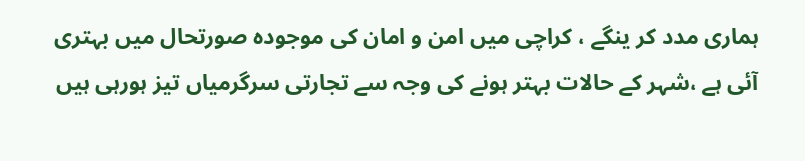ہماری مدد کر ینگے ، کراچی میں امن و امان کی موجودہ صورتحال میں بہتری آئی ہے ،شہر کے حالات بہتر ہونے کی وجہ سے تجارتی سرگرمیاں تیز ہورہی ہیں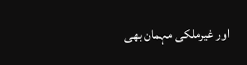اور غیرملکی مہمان بھی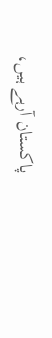پاکستان آرہے ہیں،